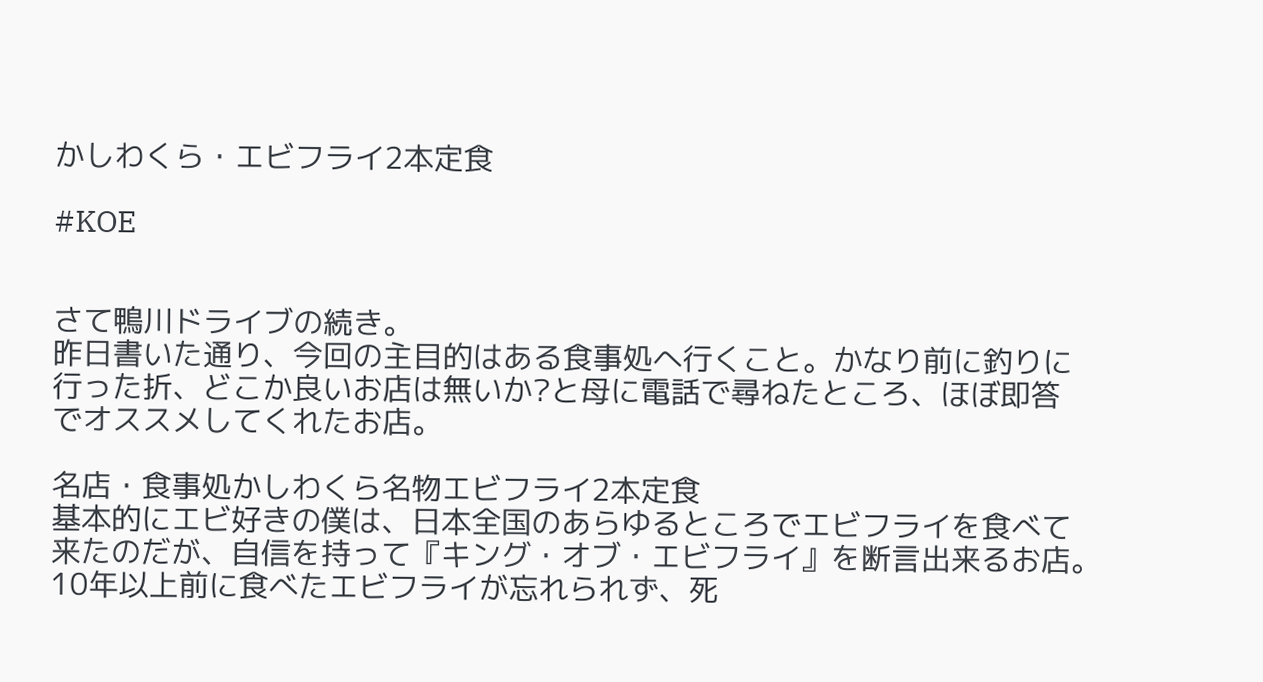かしわくら・エビフライ2本定食

#KOE


さて鴨川ドライブの続き。
昨日書いた通り、今回の主目的はある食事処へ行くこと。かなり前に釣りに
行った折、どこか良いお店は無いか?と母に電話で尋ねたところ、ほぼ即答
でオススメしてくれたお店。

名店・食事処かしわくら名物エビフライ2本定食
基本的にエビ好きの僕は、日本全国のあらゆるところでエビフライを食べて
来たのだが、自信を持って『キング・オブ・エビフライ』を断言出来るお店。
10年以上前に食べたエビフライが忘れられず、死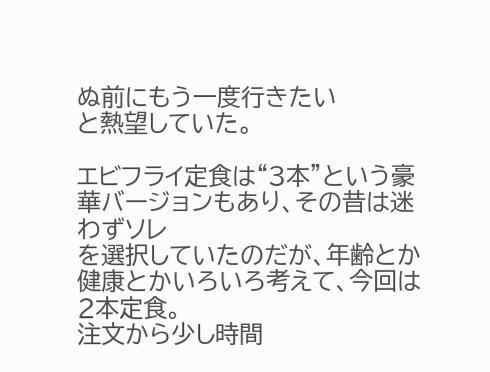ぬ前にもう一度行きたい
と熱望していた。

エビフライ定食は“3本”という豪華バージョンもあり、その昔は迷わずソレ
を選択していたのだが、年齢とか健康とかいろいろ考えて、今回は2本定食。
注文から少し時間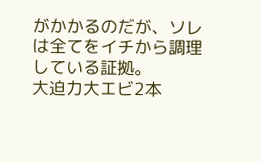がかかるのだが、ソレは全てをイチから調理している証拠。
大迫力大エビ2本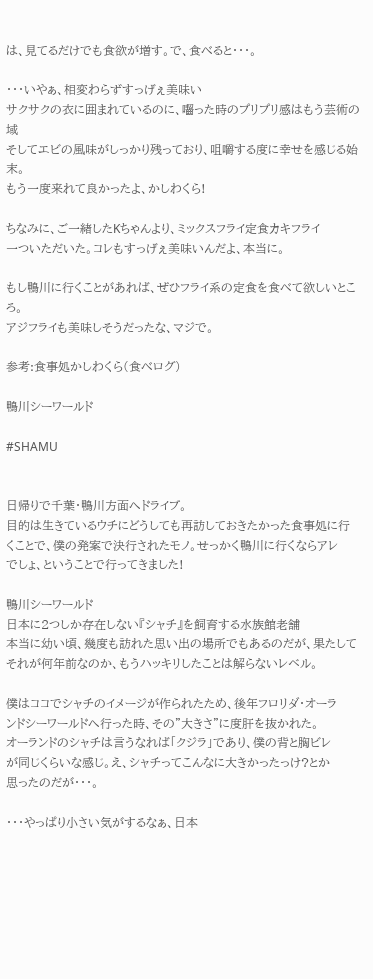は、見てるだけでも食欲が増す。で、食べると・・・。

・・・いやぁ、相変わらずすっげぇ美味い
サクサクの衣に囲まれているのに、囓った時のプリプリ感はもう芸術の域
そしてエビの風味がしっかり残っており、咀嚼する度に幸せを感じる始末。
もう一度来れて良かったよ、かしわくら!

ちなみに、ご一緒したKちゃんより、ミックスフライ定食カキフライ
一ついただいた。コレもすっげぇ美味いんだよ、本当に。

もし鴨川に行くことがあれば、ぜひフライ系の定食を食べて欲しいところ。
アジフライも美味しそうだったな、マジで。

参考:食事処かしわくら(食べログ)

鴨川シーワールド

#SHAMU


日帰りで千葉・鴨川方面へドライブ。
目的は生きているウチにどうしても再訪しておきたかった食事処に行
くことで、僕の発案で決行されたモノ。せっかく鴨川に行くならアレ
でしょ、ということで行ってきました!

鴨川シーワールド
日本に2つしか存在しない『シャチ』を飼育する水族館老舗
本当に幼い頃、幾度も訪れた思い出の場所でもあるのだが、果たして
それが何年前なのか、もうハッキリしたことは解らないレベル。

僕はココでシャチのイメージが作られたため、後年フロリダ・オーラ
ンドシーワールドへ行った時、その”大きさ”に度肝を抜かれた。
オーランドのシャチは言うなれば「クジラ」であり、僕の背と胸ビレ
が同じくらいな感じ。え、シャチってこんなに大きかったっけ?とか
思ったのだが・・・。

・・・やっぱり小さい気がするなぁ、日本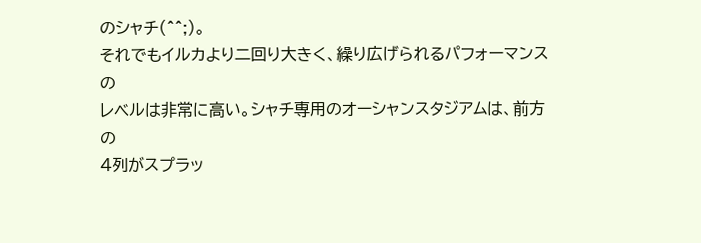のシャチ(^^;)。
それでもイルカより二回り大きく、繰り広げられるパフォーマンスの
レベルは非常に高い。シャチ専用のオーシャンスタジアムは、前方の
4列がスプラッ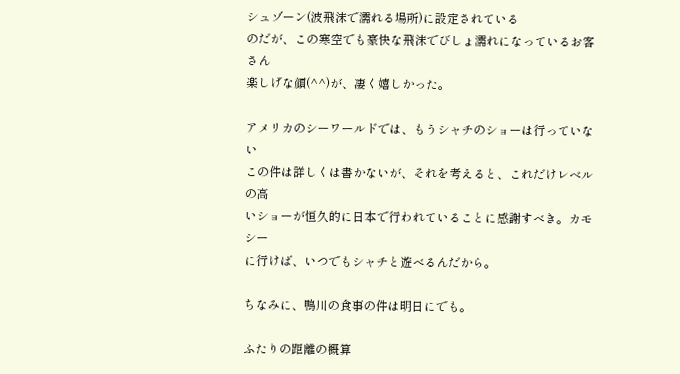シュゾーン(波飛沫で濡れる場所)に設定されている
のだが、この寒空でも豪快な飛沫でびしょ濡れになっているお客さん
楽しげな顔(^^)が、凄く嬉しかった。

アメリカのシーワールドでは、もうシャチのショーは行っていない
この件は詳しくは書かないが、それを考えると、これだけレベルの高
いショーが恒久的に日本で行われていることに感謝すべき。カモシー
に行けば、いつでもシャチと遊べるんだから。

ちなみに、鴨川の食事の件は明日にでも。

ふたりの距離の概算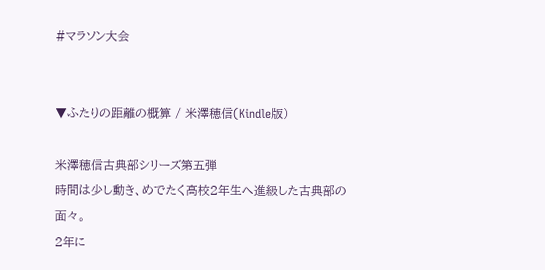#マラソン大会


▼ふたりの距離の概算 / 米澤穂信(Kindle版)

米澤穂信古典部シリーズ第五弾
時間は少し動き、めでたく高校2年生へ進級した古典部の面々。
2年に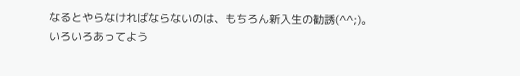なるとやらなければならないのは、もちろん新入生の勧誘(^^;)。
いろいろあってよう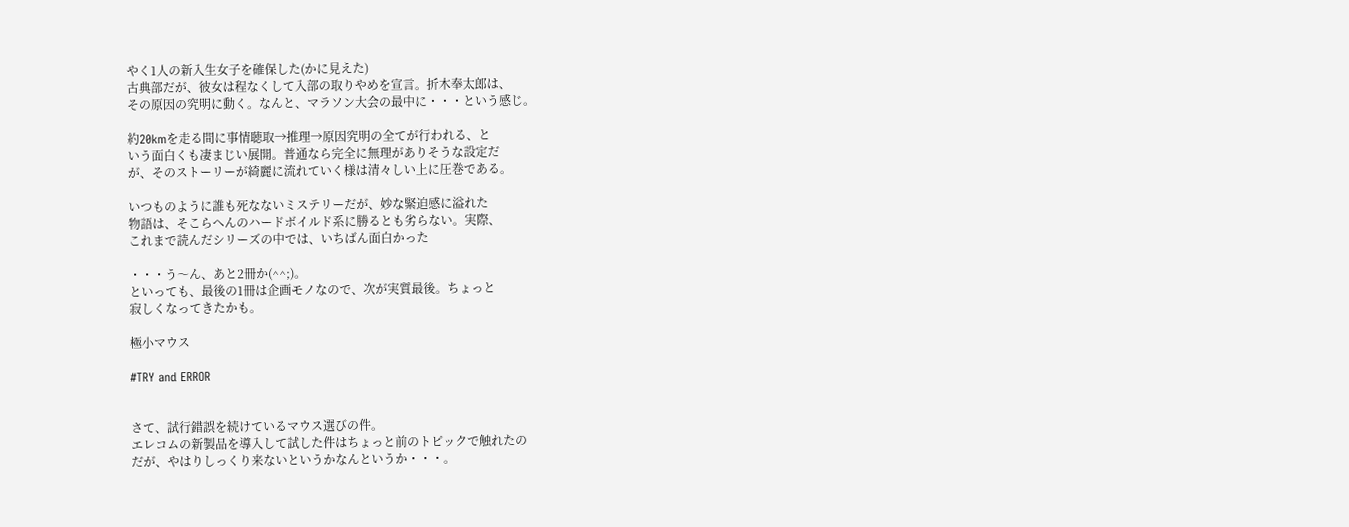やく1人の新入生女子を確保した(かに見えた)
古典部だが、彼女は程なくして入部の取りやめを宣言。折木奉太郎は、
その原因の究明に動く。なんと、マラソン大会の最中に・・・という感じ。

約20kmを走る間に事情聴取→推理→原因究明の全てが行われる、と
いう面白くも凄まじい展開。普通なら完全に無理がありそうな設定だ
が、そのストーリーが綺麗に流れていく様は清々しい上に圧巻である。

いつものように誰も死なないミステリーだが、妙な緊迫感に溢れた
物語は、そこらへんのハードボイルド系に勝るとも劣らない。実際、
これまで読んだシリーズの中では、いちばん面白かった

・・・う〜ん、あと2冊か(^^;)。
といっても、最後の1冊は企画モノなので、次が実質最後。ちょっと
寂しくなってきたかも。

極小マウス

#TRY and ERROR


さて、試行錯誤を続けているマウス選びの件。
エレコムの新製品を導入して試した件はちょっと前のトピックで触れたの
だが、やはりしっくり来ないというかなんというか・・・。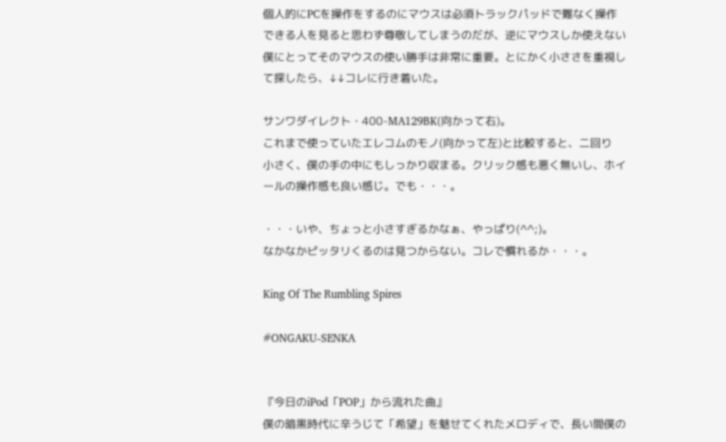個人的にPCを操作をするのにマウスは必須トラックパッドで難なく操作
できる人を見ると思わず尊敬してしまうのだが、逆にマウスしか使えない
僕にとってそのマウスの使い勝手は非常に重要。とにかく小ささを重視し
て探したら、↓↓コレに行き着いた。

サンワダイレクト・400-MA129BK(向かって右)。
これまで使っていたエレコムのモノ(向かって左)と比較すると、二回り
小さく、僕の手の中にもしっかり収まる。クリック感も悪く無いし、ホイ
ールの操作感も良い感じ。でも・・・。

・・・いや、ちょっと小さすぎるかなぁ、やっぱり(^^;)。
なかなかピッタリくるのは見つからない。コレで慣れるか・・・。

King Of The Rumbling Spires

#ONGAKU-SENKA


『今日のiPod「POP」から流れた曲』
僕の暗黒時代に辛うじて「希望」を魅せてくれたメロディで、長い間僕の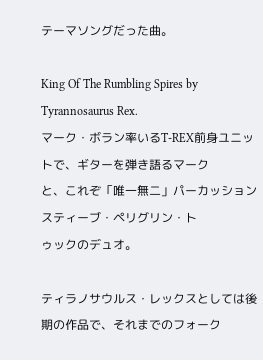テーマソングだった曲。

King Of The Rumbling Spires by Tyrannosaurus Rex.
マーク・ボラン率いるT-REX前身ユニットで、ギターを弾き語るマーク
と、これぞ「唯一無二」パーカッションスティーブ・ペリグリン・ト
ゥックのデュオ。

ティラノサウルス・レックスとしては後期の作品で、それまでのフォーク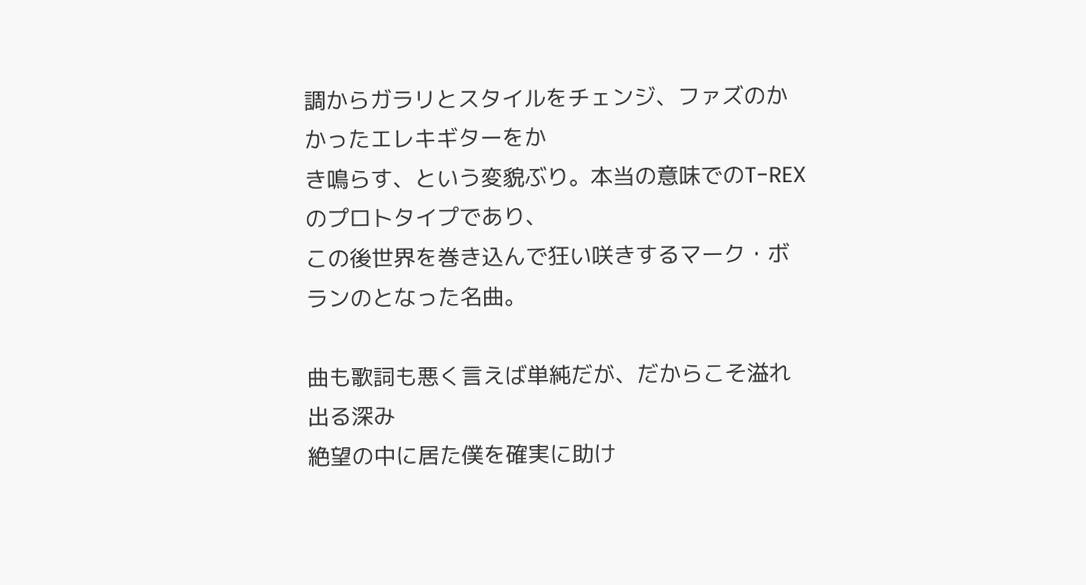調からガラリとスタイルをチェンジ、ファズのかかったエレキギターをか
き鳴らす、という変貌ぶり。本当の意味でのT-REXのプロトタイプであり、
この後世界を巻き込んで狂い咲きするマーク・ボランのとなった名曲。

曲も歌詞も悪く言えば単純だが、だからこそ溢れ出る深み
絶望の中に居た僕を確実に助け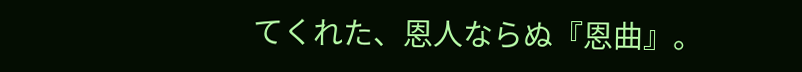てくれた、恩人ならぬ『恩曲』。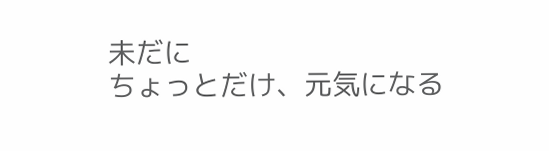未だに
ちょっとだけ、元気になる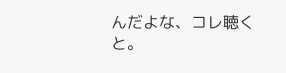んだよな、コレ聴くと。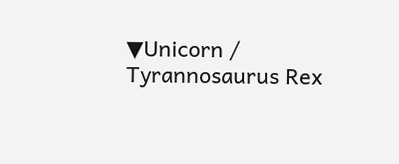▼Unicorn / Tyrannosaurus Rex